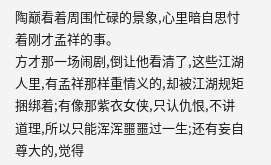陶巅看着周围忙碌的景象,心里暗自思忖着刚才孟祥的事。
方才那一场闹剧,倒让他看清了,这些江湖人里,有孟祥那样重情义的,却被江湖规矩捆绑着;有像那紫衣女侠,只认仇恨,不讲道理,所以只能浑浑噩噩过一生;还有妄自尊大的,觉得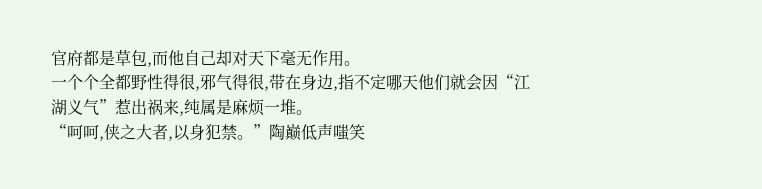官府都是草包,而他自己却对天下毫无作用。
一个个全都野性得很,邪气得很,带在身边,指不定哪天他们就会因“江湖义气”惹出祸来,纯属是麻烦一堆。
“呵呵,侠之大者,以身犯禁。”陶巅低声嗤笑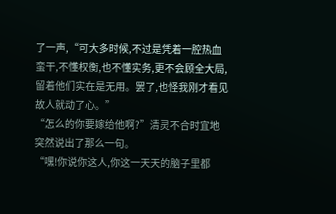了一声,“可大多时候,不过是凭着一腔热血蛮干,不懂权衡,也不懂实务,更不会顾全大局,留着他们实在是无用。罢了,也怪我刚才看见故人就动了心。”
“怎么的你要嫁给他啊?”清灵不合时宜地突然说出了那么一句。
“嘿!你说你这人,你这一天天的脑子里都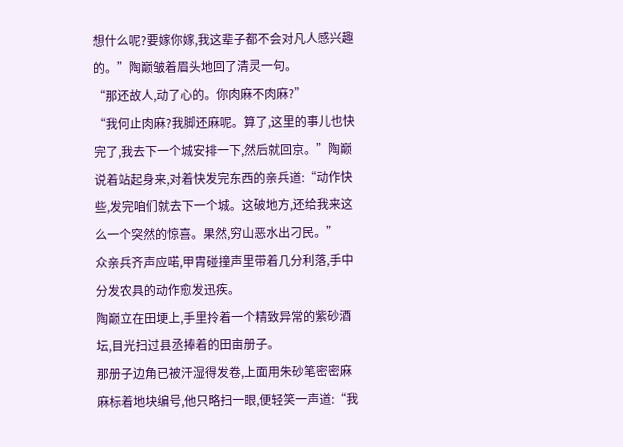想什么呢?要嫁你嫁,我这辈子都不会对凡人感兴趣的。”陶巅皱着眉头地回了清灵一句。
“那还故人,动了心的。你肉麻不肉麻?”
“我何止肉麻?我脚还麻呢。算了,这里的事儿也快完了,我去下一个城安排一下,然后就回京。”陶巅说着站起身来,对着快发完东西的亲兵道:“动作快些,发完咱们就去下一个城。这破地方,还给我来这么一个突然的惊喜。果然,穷山恶水出刁民。”
众亲兵齐声应喏,甲胄碰撞声里带着几分利落,手中分发农具的动作愈发迅疾。
陶巅立在田埂上,手里拎着一个精致异常的紫砂酒坛,目光扫过县丞捧着的田亩册子。
那册子边角已被汗湿得发卷,上面用朱砂笔密密麻麻标着地块编号,他只略扫一眼,便轻笑一声道:“我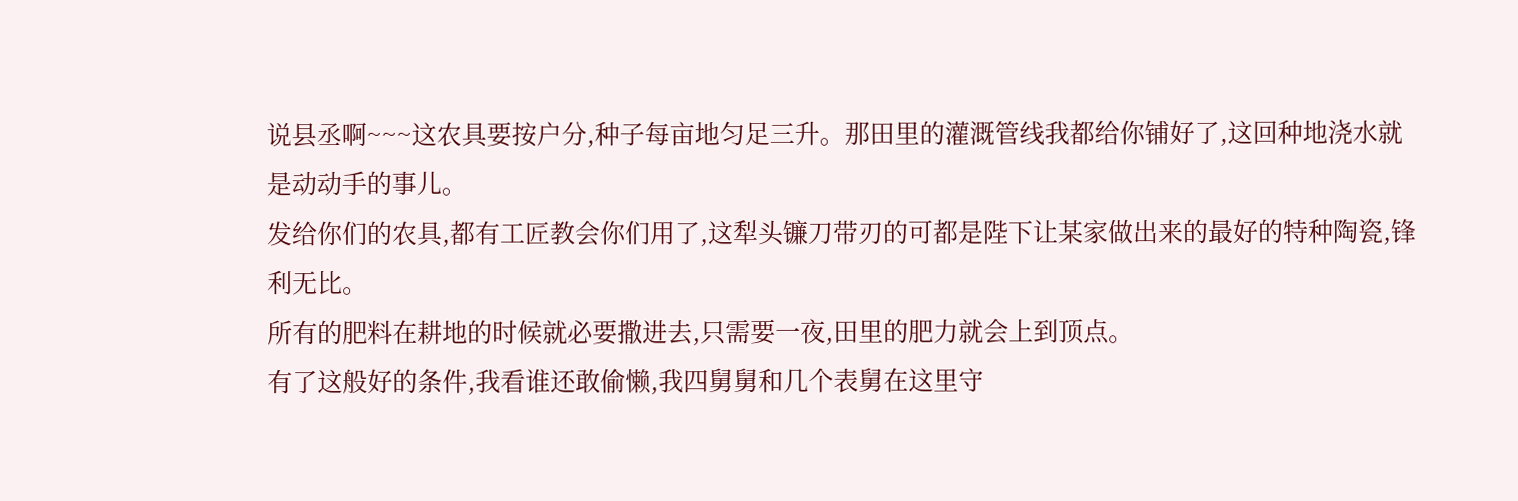说县丞啊~~~这农具要按户分,种子每亩地匀足三升。那田里的灌溉管线我都给你铺好了,这回种地浇水就是动动手的事儿。
发给你们的农具,都有工匠教会你们用了,这犁头镰刀带刃的可都是陛下让某家做出来的最好的特种陶瓷,锋利无比。
所有的肥料在耕地的时候就必要撒进去,只需要一夜,田里的肥力就会上到顶点。
有了这般好的条件,我看谁还敢偷懒,我四舅舅和几个表舅在这里守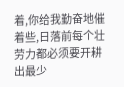着,你给我勤奋地催着些,日落前每个壮劳力都必须要开耕出最少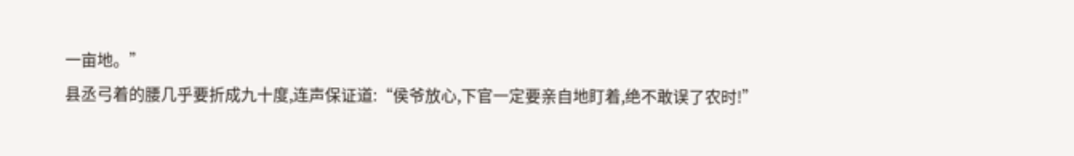一亩地。”
县丞弓着的腰几乎要折成九十度,连声保证道:“侯爷放心,下官一定要亲自地盯着,绝不敢误了农时!”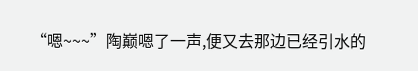“嗯~~~”陶巅嗯了一声,便又去那边已经引水的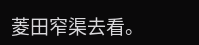菱田窄渠去看。